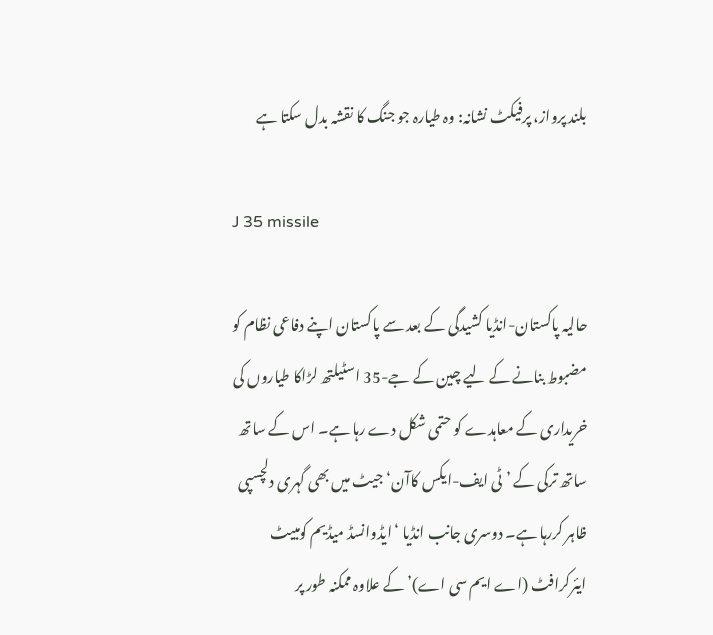بلند پرواز، پرفیکٹ نشانہ: وہ طیارہ جو جنگ کا نقشہ بدل سکتا ہے

J 35 missile

حالیہ پاکستان-انڈیا کشیدگی کے بعد سے پاکستان اپنے دفاعی نظام کو مضبوط بنانے کے لیے چین کے جے-35 اسٹیلتھ لڑاکا طیاروں کی خریداری کے معاہدے کو حتمی شکل دے رہا ہے۔ اس کے ساتھ ساتھ ترکی کے ’ٹی ایف-ایکس کاآن‘ جیٹ میں بھی گہری دلچسپی ظاہر کررہا ہے۔ دوسری جانب انڈیا ‘ایڈوانسڈ میڈیم کومبیٹ ایئرکرافٹ (اے ایم سی اے)’ کے علاوہ ممکنہ طور پر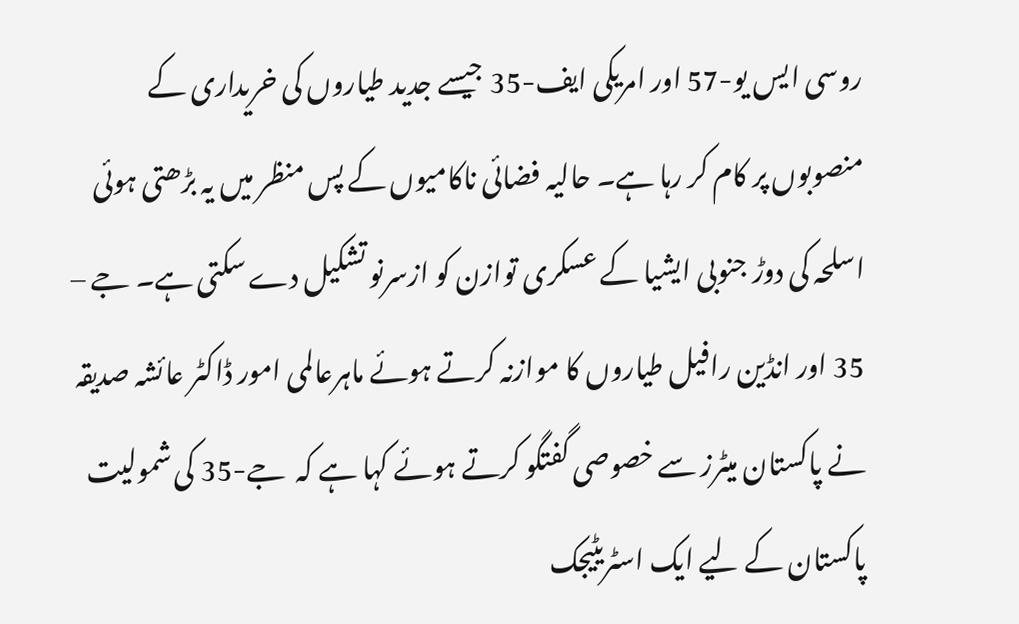روسی ایس یو-57 اور امریکی ایف-35 جیسے جدید طیاروں کی خریداری کے منصوبوں پر کام کر رہا ہے۔ حالیہ فضائی ناکامیوں کے پس منظر میں یہ بڑھتی ہوئی اسلحہ کی دوڑ جنوبی ایشیا کے عسکری توازن کو ازسرنو تشکیل دے سکتی ہے۔ جے – 35 اور انڈین رافیل طیاروں کا موازنہ کرتے ہوئے ماہرعالمی امور ڈاکٹر عائشہ صدیقہ نے پاکستان میٹرز سے خصوصی گفتگو کرتے ہوئے کہا ہے کہ  جے-35 کی شمولیت پاکستان کے لیے ایک اسٹریٹیجک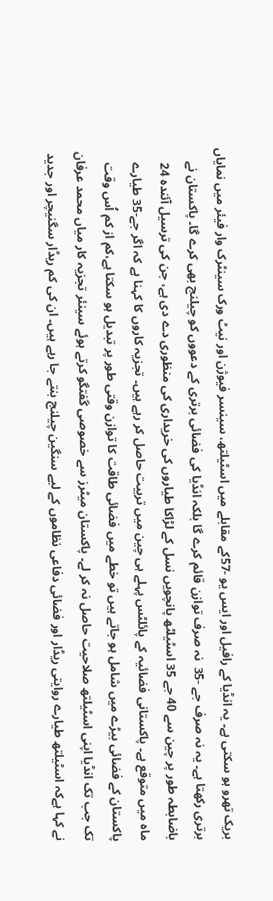بریک تھرو ہو سکتی ہے۔ یہ انڈیا کے رافیل اور ایس یو -57کے مقابلے میں اسٹیلتھ، سینسر فیوژن اور نیٹ ورک سینٹرک وار فیئر میں نمایاں برتری رکھتا ہے۔ یہ نہ صرف جے -35  نہ صرف توازن قائم کرے گا بلکہ انڈیا کی فضائی برتری کے دعووں کو چیلنج بھی کرے گا۔ پاکستان نے باضابطہ طور پر چین سے 40 جے 35 اسٹیلٹھ پانچویں نسل کے لڑاکا طیاروں کی خریداری کی منظوری دے دی ہے، جن کی ترسیل آئندہ 24 ماہ میں متوقع ہے۔ پاکستانی فضائیہ کے پائلٹس پہلے ہی چین میں تربیت حاصل کر رہے ہیں۔ تجزیہ کاروں کا کہنا ہے کہ اگر جے-35 طیارے پاکستان کے فضائی بیڑے میں شامل ہو جاتے ہیں تو خطے میں فضائی طاقت کا توازن وقتی طور پر تبدیل ہو سکتا ہے،کم از کم اُس وقت تک جب تک انڈیا اپنی اسٹیلتھ صلاحیت حاصل نہ کر لے۔ پاکستان میٹرز سے خصوصی گفتگو کرتے ہوئے سینئر تجزیہ کار میاں محمد عرفان نے کہا ہےکہ اسٹیلتھ طیارے روایتی ریڈار اور فضائی دفاعی نظاموں کے لیے سنگین چیلنج بنتے جا رہے ہیں۔ ان کی کم ریڈار سگنیچر اور جدید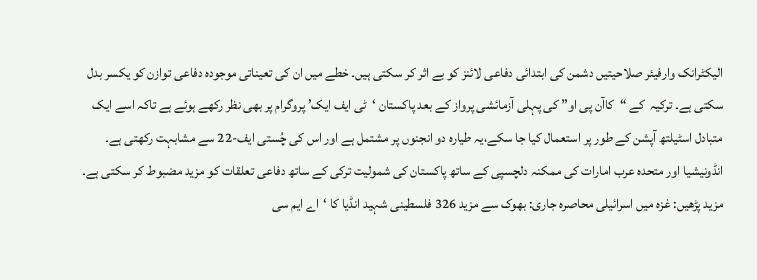الیکٹرانک وارفیئر صلاحیتیں دشمن کی ابتدائی دفاعی لائنز کو بے اثر کر سکتی ہیں۔ خطے میں ان کی تعیناتی موجودہ دفاعی توازن کو یکسر بدل سکتی ہے۔ ترکیہ  کے “کاآن پی او” کی پہلی آزمائشی پرواز کے بعد پاکستان ‘ٹی ایف ایک’ پروگرام پر بھی نظر رکھے ہوئے ہے تاکہ اسے ایک متبادل اسٹیلتھ آپشن کے طور پر استعمال کیا جا سکے،یہ طیارہ دو انجنوں پر مشتمل ہے اور اس کی چُستی ایف-22 سے مشابہت رکھتی ہے۔ انڈونیشیا اور متحدہ عرب امارات کی ممکنہ دلچسپی کے ساتھ پاکستان کی شمولیت ترکی کے ساتھ دفاعی تعلقات کو مزید مضبوط کر سکتی ہے۔ مزید پڑھیں: غزہ میں اسرائیلی محاصرہ جاری: بھوک سے مزید 326 فلسطینی شہید انڈیا کا ‘اے ایم سی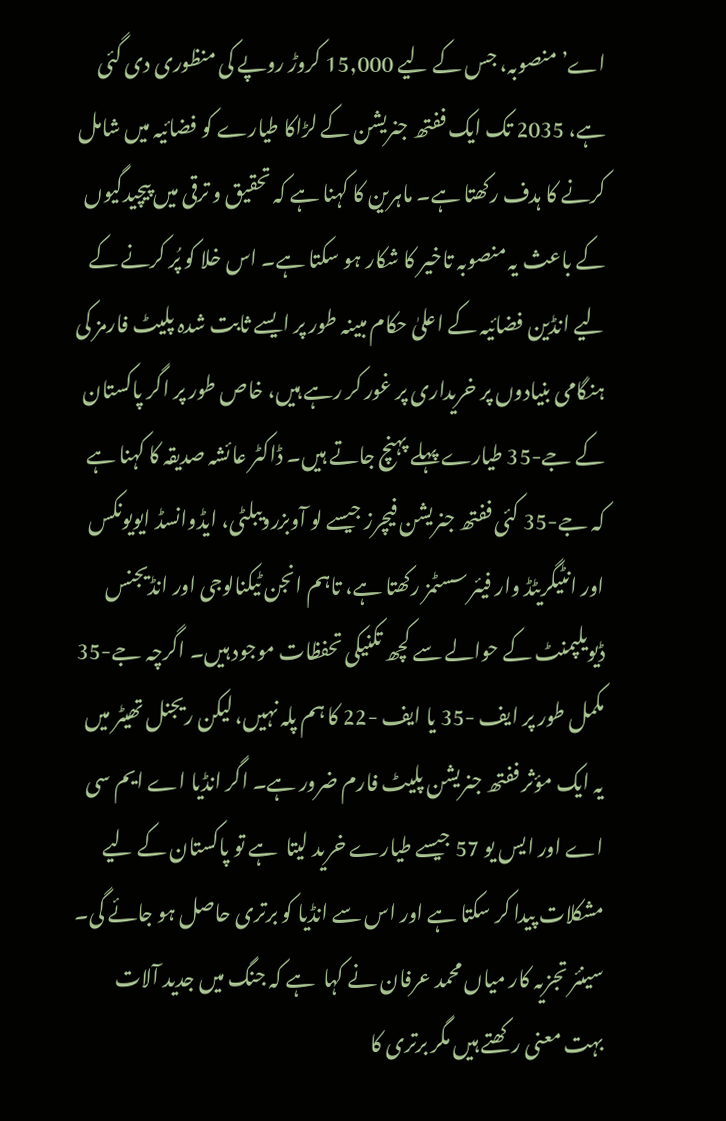اے’منصوبہ، جس کے لیے 15,000 کروڑ روپے کی منظوری دی گئی ہے، 2035 تک ایک ففتھ جنریشن کے لڑاکا طیارے کو فضائیہ میں شامل کرنے کا ہدف رکھتا ہے۔ ماہرین کا کہنا ہے کہ تحقیق و ترقی میں پیچیدگیوں کے باعث یہ منصوبہ تاخیر کا شکار ہو سکتا ہے۔ اس خلا کو پُر کرنے کے لیے انڈین فضائیہ کے اعلیٰ حکام مبینہ طور پر ایسے ثابت شدہ پلیٹ فارمز کی ہنگامی بنیادوں پر خریداری پر غور کر رہے ہیں، خاص طور پر اگر پاکستان کے جے-35 طیارے پہلے پہنچ جاتے ہیں۔ ڈاکٹر عائشہ صدیقہ کا کہنا ہے کہ جے-35 کئی ففتھ جنریشن فیچرز جیسے لو آوبزرویبلٹی، ایڈوانسڈ ایویونکس اور انٹیگریٹڈ وار فیئر سسٹمز رکھتا ہے، تاہم انجن ٹیکنالوجی اور انڈیجنس ڈیویلپمنٹ کے حوالے سے کچھ تکنیکی تحفظات موجود ہیں۔ اگرچہ جے-35 مکمل طور پر ایف -35 یا ایف -22 کا ہم پلہ نہیں، لیکن ریجنل تھیٹر میں یہ ایک مؤثر ففتھ جنریشن پلیٹ فارم ضرور ہے۔ اگر انڈیا اے ایم سی اے اور ایس یو 57 جیسے طیارے خرید لیتا  ہے تو پاکستان کے لیے مشکلات پیدا کر سکتا ہے اور اس سے انڈیا کو برتری حاصل ہو جائے گی۔ سینئر تجزیہ کار میاں محمد عرفان نے کہا  ہے کہ جنگ میں جدید آلات بہت معنی رکھتے ہیں مگر برتری کا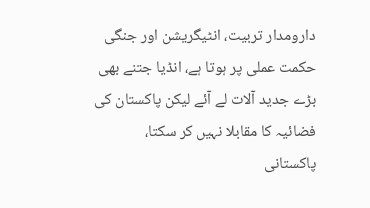دارومدار تربیت، انٹیگریشن اور جنگی حکمت عملی پر ہوتا ہے، انڈیا جتنے بھی بڑے جدید آلات لے آئے لیکن پاکستان کی فضائیہ کا مقابلا نہیں کر سکتا، پاکستانی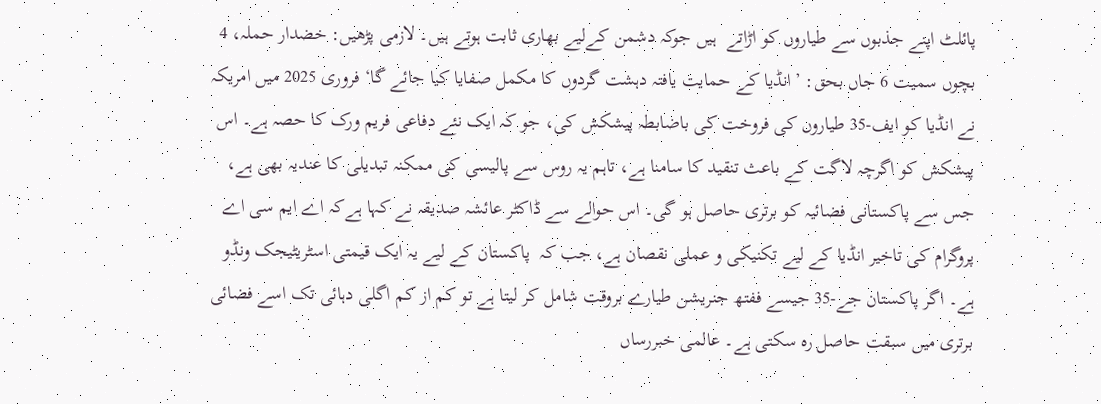پائلٹ اپنے جذبوں سے طیاروں کو اڑاتے  ہیں جوکہ دشمن کےلیے بھاری ثابت ہوتے ہیں۔ لازمی پڑھیں: خضدار حملہ، 4 بچوں سمیت 6 جاں بحق: ’انڈیا کے حمایت یافتہ دہشت گردوں کا مکمل صفایا کیا جائے گا‘ فروری 2025 میں امریکہ نے انڈیا کو ایف-35 طیاروں کی فروخت کی باضابطہ پیشکش کی، جو کہ ایک نئے دفاعی فریم ورک کا حصہ ہے۔ اس پیشکش کو اگرچہ لاگت کے باعث تنقید کا سامنا ہے، تاہم یہ روس سے پالیسی کی ممکنہ تبدیلی کا عندیہ بھی ہے، جس سے پاکستانی فضائیہ کو برتری حاصل ہو گی۔ اس حوالے سے ڈاکٹر عائشہ صدیقہ نے کہا ہےکہ اے ایم سی اے پروگرام کی تاخیر انڈیا کے لیے تکنیکی و عملی نقصان ہے، جب کہ  پاکستان کے لیے یہ ایک قیمتی اسٹریٹیجک ونڈو ہے۔ اگر پاکستان جے-35 جیسے ففتھ جنریشن طیارے بروقت شامل کر لیتا ہے تو کم از کم اگلی دہائی تک اسے فضائی برتری میں سبقت حاصل رہ سکتی ہے۔ عالمی خبررساں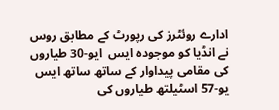ادارے روئٹرز کی رپورٹ کے مطابق روس نے انڈیا کو موجودہ ایس  ایو-30 طیاروں کی مقامی پیداوار کے ساتھ ساتھ ایس یو-57 اسٹیلتھ طیاروں کی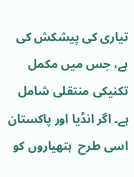تیاری کی پیشکش کی ہے، جس میں مکمل تکنیکی منتقلی شامل ہے۔ اگر انڈیا اور پاکستان اسی طرح  ہتھیاروں کو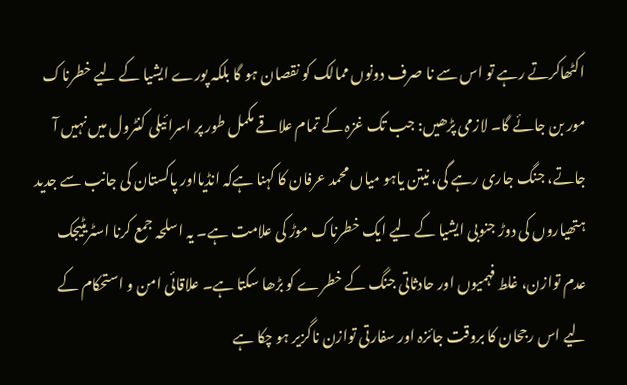اکٹھاکرتے رہے تو اس سے نا صرف دونوں ممالک کو نقصان ہو گا بلکہ پورے ایشیا کے لیے خطرناک مور بن جائے گا۔ لازمی پڑھیں: جب تک غزہ کے تمام علاقے مکمل طور پر اسرائیلی کنٹرول میں نہیں آ جاتے، جنگ جاری رہے گی، نیتن یاہو میاں محمد عرفان کا کہنا ہےکہ انڈیااور پاکستان کی جانب سے جدید ہتھیاروں کی دوڑ جنوبی ایشیا کے لیے ایک خطرناک موڑ کی علامت ہے۔ یہ اسلحہ جمع کرنا اسٹریٹیجک عدم توازن، غلط فہمیوں اور حادثاتی جنگ کے خطرے کو بڑھا سکتا ہے۔ علاقائی امن و استحکام کے لیے اس رجحان کا بروقت جائزہ اور سفارتی توازن ناگزیر ہو چکا ہے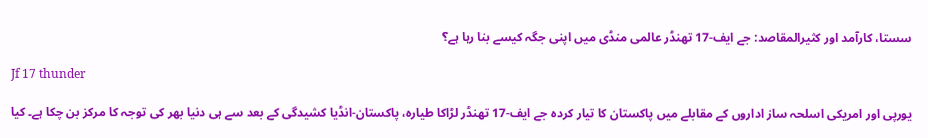سستا، کارآمد اور کثیرالمقاصد: جے ایف-17 تھنڈر عالمی منڈی میں اپنی جگہ کیسے بنا رہا ہے؟

Jf 17 thunder

یورپی اور امریکی اسلحہ ساز اداروں کے مقابلے میں پاکستان کا تیار کردہ جے ایف-17 تھنڈر لڑاکا طیارہ، پاکستان-انڈیا کشیدگی کے بعد سے ہی دنیا بھر کی توجہ کا مرکز بن چکا ہے۔ کیا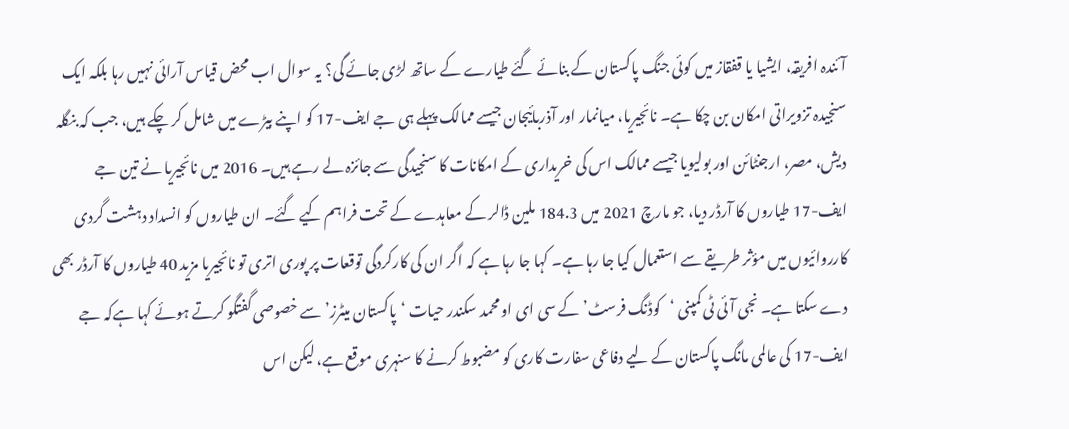آئندہ افریقہ، ایشیا یا قفقاز میں کوئی جنگ پاکستان کے بنائے گئے طیارے کے ساتھ لڑی جائے گی؟ یہ سوال اب محض قیاس آرائی نہیں رہا بلکہ ایک سنجیدہ تزویراتی امکان بن چکا ہے۔ نائجیریا، میانمار اور آذربائیجان جیسے ممالک پہلے ہی جے ایف-17 کو اپنے بیڑے میں شامل کر چکے ہیں، جب کہ بنگلہ دیش، مصر، ارجنٹائن اور بولیویا جیسے ممالک اس کی خریداری کے امکانات کا سنجیدگی سے جائزہ لے رہے ہیں۔ 2016 میں نائجیریا نے تین جے ایف-17 طیاروں کا آرڈر دیا، جو مارچ 2021 میں 184.3 ملین ڈالر کے معاہدے کے تحت فراہم کیے گئے۔ ان طیاروں کو انسداد دہشت گردی کارروائیوں میں مؤثر طریقے سے استعمال کیا جا رہا ہے۔ کہا جا رہا ہے کہ اگر ان کی کارکردگی توقعات پر پوری اتری تو نائجیریا مزید 40 طیاروں کا آرڈر بھی دے سکتا ہے۔ نجی آئی ٹی کمپنی ‘کوڈنگ فرسٹ’ کے سی ای او محمد سکندر حیات ‘پاکستان میٹرز’ سے خصوصی گفتگو کرتے ہوئے کہا ہےکہ جے ایف-17 کی عالمی مانگ پاکستان کے لیے دفاعی سفارت کاری کو مضبوط کرنے کا سنہری موقع ہے، لیکن اس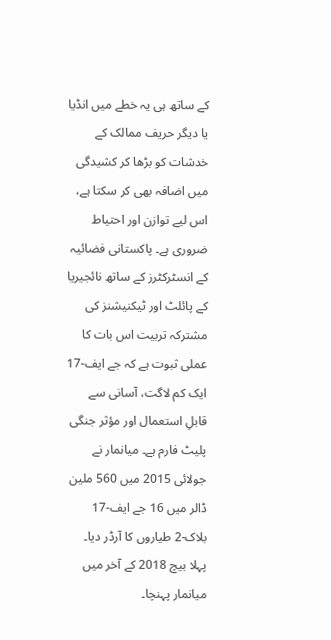کے ساتھ ہی یہ خطے میں انڈیا یا دیگر حریف ممالک کے خدشات کو بڑھا کر کشیدگی میں اضافہ بھی کر سکتا ہے، اس لیے توازن اور احتیاط ضروری ہے۔ پاکستانی فضائیہ کے انسٹرکٹرز کے ساتھ نائجیریا کے پائلٹ اور ٹیکنیشنز کی مشترکہ تربیت اس بات کا عملی ثبوت ہے کہ جے ایف-17 ایک کم لاگت، آسانی سے قابلِ استعمال اور مؤثر جنگی پلیٹ فارم ہے۔ میانمار نے جولائی 2015 میں 560 ملین ڈالر میں 16 جے ایف-17 بلاک-2 طیاروں کا آرڈر دیا۔ پہلا بیچ 2018 کے آخر میں میانمار پہنچا۔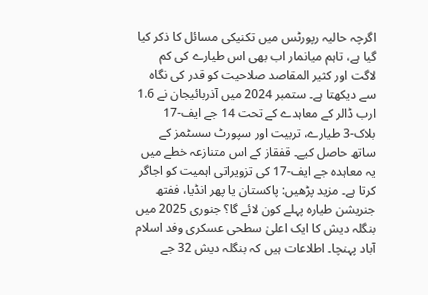اگرچہ حالیہ رپورٹس میں تکنیکی مسائل کا ذکر کیا گیا ہے، تاہم میانمار اب بھی اس طیارے کی کم لاگت اور کثیر المقاصد صلاحیت کو قدر کی نگاہ سے دیکھتا ہے۔ ستمبر 2024 میں آذربائیجان نے 1.6 ارب ڈالر کے معاہدے کے تحت 14 جے ایف-17 بلاک-3 طیارے، تربیت اور سپورٹ سسٹمز کے ساتھ حاصل کیے۔ قفقاز کے اس متنازعہ خطے میں یہ معاہدہ جے ایف-17 کی تزویراتی اہمیت کو اجاگر کرتا ہے۔ مزید پڑھیں: پاکستان یا پھر انڈیا، ففتھ جنریشن طیارہ پہلے کون لائے گا؟ جنوری 2025 میں بنگلہ دیش کا ایک اعلیٰ سطحی عسکری وفد اسلام آباد پہنچا۔ اطلاعات ہیں کہ بنگلہ دیش 32 جے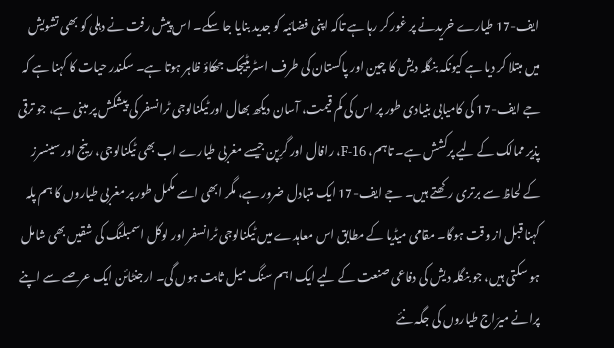ایف-17 طیارے خریدنے پر غور کر رہا ہے تاکہ اپنی فضائیہ کو جدید بنایا جا سکے۔ اس پیش رفت نے دہلی کو بھی تشویش میں مبتلا کر دیا ہے کیونکہ بنگلہ دیش کا چین اور پاکستان کی طرف اسٹریٹیجک جھکاؤ ظاہر ہوتا ہے۔ سکندر حیات کا کہنا ہے کہ جے ایف-17 کی کامیابی بنیادی طور پر اس کی کم قیمت، آسان دیکھ بھال اور ٹیکنالوجی ٹرانسفر کی پیشکش پر مبنی ہے، جو ترقی پذیر ممالک کے لیے پرکشش ہے۔ تاہم، F-16، رافال اور گرِپن جیسے مغربی طیارے اب بھی ٹیکنالوجی، رینج اور سینسرز کے لحاظ سے برتری رکھتے ہیں۔ جے ایف-17 ایک متبادل ضرور ہے، مگر ابھی اسے مکمل طور پر مغربی طیاروں کا ہم پلہ کہنا قبل از وقت ہوگا۔ مقامی میڈیا کے مطابق اس معاہدے میں ٹیکنالوجی ٹرانسفر اور لوکل اسمبلنگ کی شقیں بھی شامل ہو سکتی ہیں، جو بنگلہ دیش کی دفاعی صنعت کے لیے ایک اہم سنگ میل ثابت ہوں گی۔ ارجنٹائن ایک عرصے سے اپنے پرانے میرَاج طیاروں کی جگہ نئے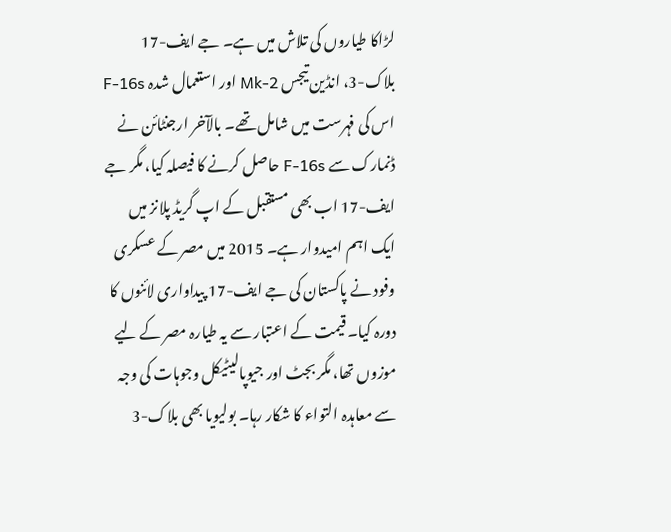لڑاکا طیاروں کی تلاش میں ہے۔ جے ایف-17 بلاک-3، انڈین تیجس Mk-2 اور استعمال شدہ F-16s اس کی فہرست میں شامل تھے۔ بالآخر ارجنٹائن نے ڈنمارک سے F-16s حاصل کرنے کا فیصلہ کیا، مگر جے ایف-17 اب بھی مستقبل کے اپ گریڈ پلانز میں ایک اہم امیدوار ہے۔ 2015 میں مصر کے عسکری وفود نے پاکستان کی جے ایف-17 پیداواری لائنوں کا دورہ کیا۔ قیمت کے اعتبار سے یہ طیارہ مصر کے لیے موزوں تھا، مگر بجٹ اور جیوپالیٹیکل وجوہات کی وجہ سے معاہدہ التواء کا شکار رہا۔ بولیویا بھی بلاک-3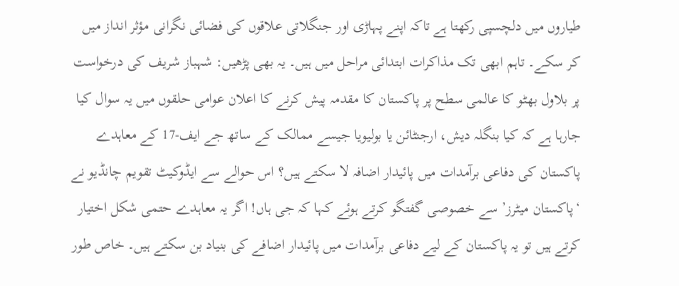طیاروں میں دلچسپی رکھتا ہے تاکہ اپنے پہاڑی اور جنگلاتی علاقوں کی فضائی نگرانی مؤثر انداز میں کر سکے۔ تاہم ابھی تک مذاکرات ابتدائی مراحل میں ہیں۔ یہ بھی پڑھیں: شہباز شریف کی درخواست پر بلاول بھٹو کا عالمی سطح پر پاکستان کا مقدمہ پیش کرنے کا اعلان عوامی حلقوں میں یہ سوال کیا جارہا ہے کہ کیا بنگلہ دیش، ارجنٹائن یا بولیویا جیسے ممالک کے ساتھ جے ایف-17 کے معاہدے پاکستان کی دفاعی برآمدات میں پائیدار اضافہ لا سکتے ہیں؟ اس حوالے سے ایڈوکیٹ تقویم چانڈیو نے ‘پاکستان میٹرز’ سے خصوصی گفتگو کرتے ہوئے کہا کہ جی ہاں! اگر یہ معاہدے حتمی شکل اختیار کرتے ہیں تو یہ پاکستان کے لیے دفاعی برآمدات میں پائیدار اضافے کی بنیاد بن سکتے ہیں۔ خاص طور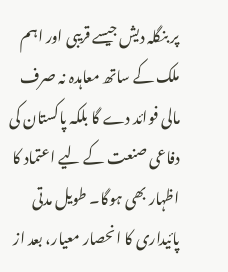پر بنگلہ دیش جیسے قریبی اور اہم ملک کے ساتھ معاہدہ نہ صرف مالی فوائد دے گا بلکہ پاکستان کی دفاعی صنعت کے لیے اعتماد کا اظہار بھی ہوگا۔ طویل مدتی پائیداری کا انحصار معیار، بعد از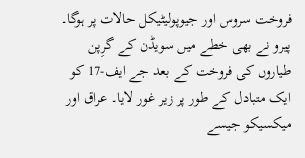فروخت سروس اور جیوپولیٹیکل حالات پر ہوگا۔ پیرو نے بھی خطے میں سویڈن کے گرِپن طیاروں کی فروخت کے بعد جے ایف-17 کو ایک متبادل کے طور پر زیر غور لایا۔ عراق اور میکسیکو جیسے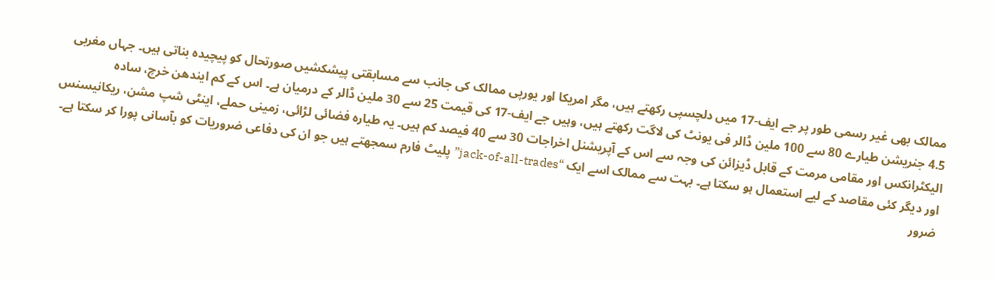ممالک بھی غیر رسمی طور پر جے ایف-17 میں دلچسپی رکھتے ہیں، مگر امریکا اور یورپی ممالک کی جانب سے مسابقتی پیشکشیں صورتحال کو پیچیدہ بناتی ہیں۔ جہاں مغربی 4.5 جنریشن طیارے 80 سے 100 ملین ڈالر فی یونٹ کی لاگت رکھتے ہیں، وہیں جے ایف-17 کی قیمت 25 سے 30 ملین ڈالر کے درمیان ہے۔ اس کے کم ایندھن خرچ، سادہ الیکٹرانکس اور مقامی مرمت کے قابل ڈیزائن کی وجہ سے اس کے آپریشنل اخراجات 30 سے 40 فیصد کم ہیں۔ یہ طیارہ فضائی لڑائی، زمینی حملے، اینٹی شپ مشن، ریکانیسنس اور دیگر کئی مقاصد کے لیے استعمال ہو سکتا ہے۔ بہت سے ممالک اسے ایک “jack-of-all-trades” پلیٹ فارم سمجھتے ہیں جو ان کی دفاعی ضروریات کو بآسانی پورا کر سکتا ہے۔ ضرور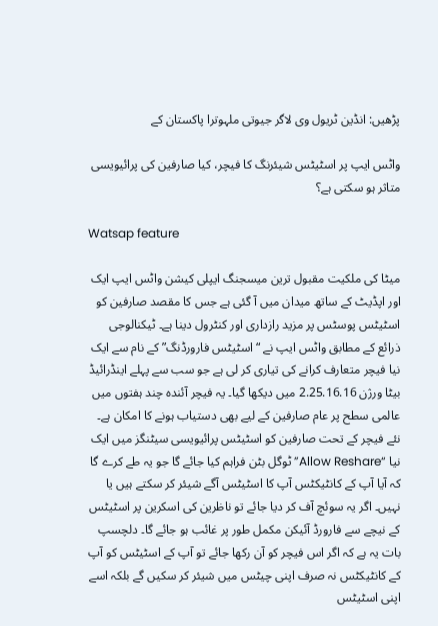پڑھیں: انڈین ٹریول وی لاگر جیوتی ملہوترا پاکستان کے

واٹس ایپ پر اسٹیٹس شیئرنگ کا فیچر، کیا صارفین کی پرائیویسی متاثر ہو سکتی ہے؟

Watsap feature

میٹا کی ملکیت مقبول ترین میسجنگ ایپلی کیشن واٹس ایپ ایک اور اپڈیٹ کے ساتھ میدان میں آ گئی ہے جس کا مقصد صارفین کو اسٹیٹس پوسٹس پر مزید رازداری اور کنٹرول دینا ہے۔ ٹیکنالوجی ذرائع کے مطابق واٹس ایپ نے “اسٹیٹس فارورڈنگ” کے نام سے ایک نیا فیچر متعارف کرانے کی تیاری کر لی ہے جو سب سے پہلے اینڈرائیڈ بیٹا ورژن 2.25.16.16 میں دیکھا گیا۔ یہ فیچر آئندہ چند ہفتوں میں عالمی سطح پر عام صارفین کے لیے بھی دستیاب ہونے کا امکان ہے۔ نئے فیچر کے تحت صارفین کو اسٹیٹس پرائیویسی سیٹنگز میں ایک نیا “Allow Reshare” ٹوگل بٹن فراہم کیا جائے گا جو یہ طے کرے گا کہ آیا آپ کے کانٹیکٹس آپ کا اسٹیٹس آگے شیئر کر سکتے ہیں یا نہیں۔ اگر یہ سوئچ آف کر دیا جائے تو ناظرین کی اسکرین پر اسٹیٹس کے نیچے سے فارورڈ آئیکن مکمل طور پر غائب ہو جائے گا۔ دلچسپ بات یہ ہے کہ اگر اس فیچر کو آن رکھا جائے تو آپ کے اسٹیٹس کو آپ کے کانٹیکٹس نہ صرف اپنی چیٹس میں شیئر کر سکیں گے بلکہ اسے اپنی اسٹیٹس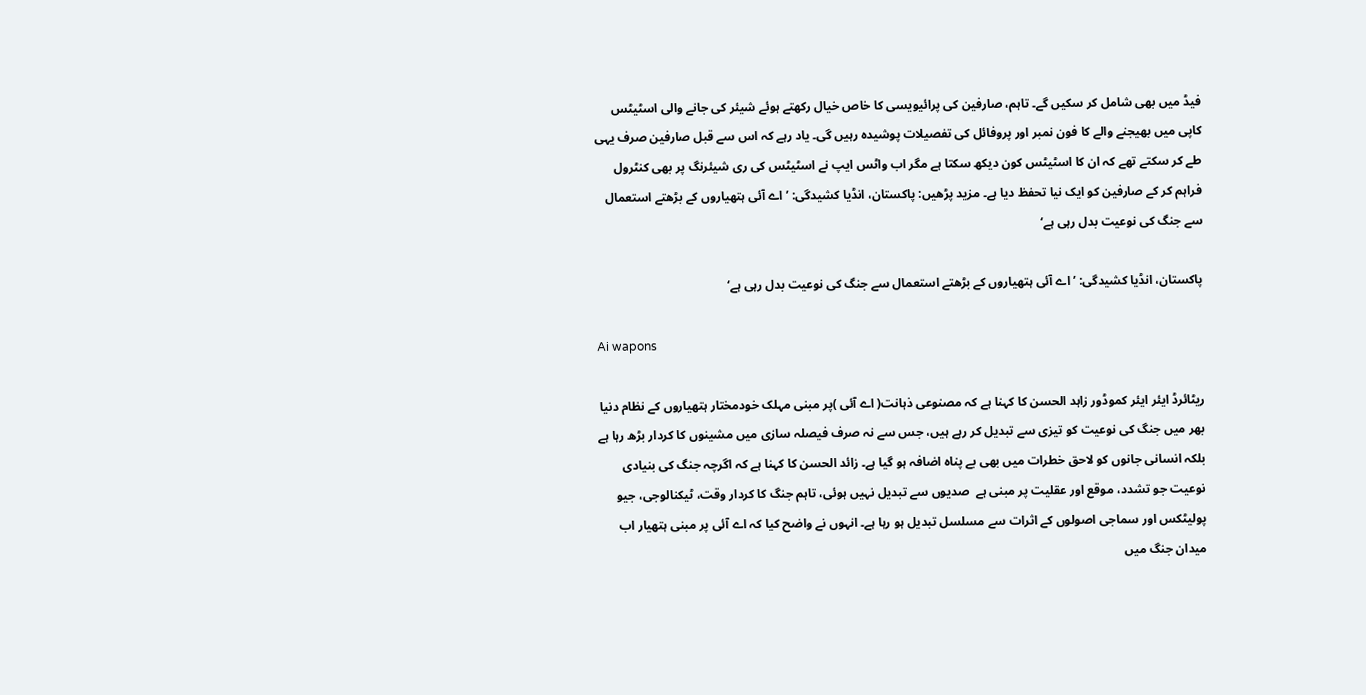فیڈ میں بھی شامل کر سکیں گے۔ تاہم، صارفین کی پرائیویسی کا خاص خیال رکھتے ہوئے شیئر کی جانے والی اسٹیٹس کاپی میں بھیجنے والے کا فون نمبر اور پروفائل کی تفصیلات پوشیدہ رہیں گی۔ یاد رہے کہ اس سے قبل صارفین صرف یہی طے کر سکتے تھے کہ ان کا اسٹیٹس کون دیکھ سکتا ہے مگر اب واٹس ایپ نے اسٹیٹس کی ری شیئرنگ پر بھی کنٹرول فراہم کر کے صارفین کو ایک نیا تحفظ دیا ہے۔ مزید پڑھیں: پاکستان، انڈیا کشیدگی: ’اے آئی ہتھیاروں کے بڑھتے استعمال سے جنگ کی نوعیت بدل رہی ہے‘

پاکستان، انڈیا کشیدگی: ’اے آئی ہتھیاروں کے بڑھتے استعمال سے جنگ کی نوعیت بدل رہی ہے‘

Ai wapons

ریٹائرڈ ایئر ایئر کموڈور زاہد الحسن کا کہنا ہے کہ مصنوعی ذہانت( اے آئی )پر مبنی مہلک خودمختار ہتھیاروں کے نظام دنیا بھر میں جنگ کی نوعیت کو تیزی سے تبدیل کر رہے ہیں، جس سے نہ صرف فیصلہ سازی میں مشینوں کا کردار بڑھ رہا ہے بلکہ انسانی جانوں کو لاحق خطرات میں بھی بے پناہ اضافہ ہو گیا ہے۔ زائد الحسن کا کہنا ہے کہ اگرچہ جنگ کی بنیادی نوعیت جو تشدد، موقع اور عقلیت پر مبنی ہے  صدیوں سے تبدیل نہیں ہوئی، تاہم جنگ کا کردار وقت، ٹیکنالوجی، جیو پولیٹکس اور سماجی اصولوں کے اثرات سے مسلسل تبدیل ہو رہا ہے۔ انہوں نے واضح کیا کہ اے آئی پر مبنی ہتھیار اب میدان جنگ میں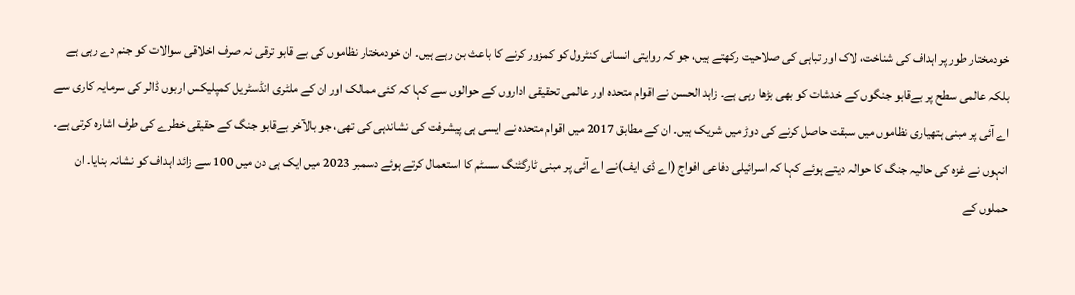خودمختار طور پر اہداف کی شناخت، لاک اور تباہی کی صلاحیت رکھتے ہیں، جو کہ روایتی انسانی کنٹرول کو کمزور کرنے کا باعث بن رہے ہیں۔ ان خودمختار نظاموں کی بے قابو ترقی نہ صرف اخلاقی سوالات کو جنم دے رہی ہے بلکہ عالمی سطح پر بےقابو جنگوں کے خدشات کو بھی بڑھا رہی ہے۔ زاہد الحسن نے اقوام متحدہ اور عالمی تحقیقی اداروں کے حوالوں سے کہا کہ کئی ممالک اور ان کے ملٹری انڈسٹریل کمپلیکس اربوں ڈالر کی سرمایہ کاری سے اے آئی پر مبنی ہتھیاری نظاموں میں سبقت حاصل کرنے کی دوڑ میں شریک ہیں۔ ان کے مطابق 2017 میں اقوام متحدہ نے ایسی ہی پیشرفت کی نشاندہی کی تھی، جو بالآخر بےقابو جنگ کے حقیقی خطرے کی طرف اشارہ کرتی ہے۔ انہوں نے غزہ کی حالیہ جنگ کا حوالہ دیتے ہوئے کہا کہ اسرائیلی دفاعی افواج (اے ڈی ایف)نے اے آئی پر مبنی ٹارگٹنگ سسٹم کا استعمال کرتے ہوئے دسمبر 2023 میں ایک ہی دن میں 100 سے زائد اہداف کو نشانہ بنایا۔ ان حملوں کے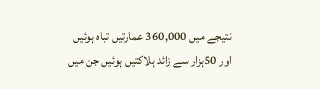نتیجے میں 360,000 عمارتیں تباہ ہوئیں اور 50ہزار سے زائد ہلاکتیں ہوئیں جن میں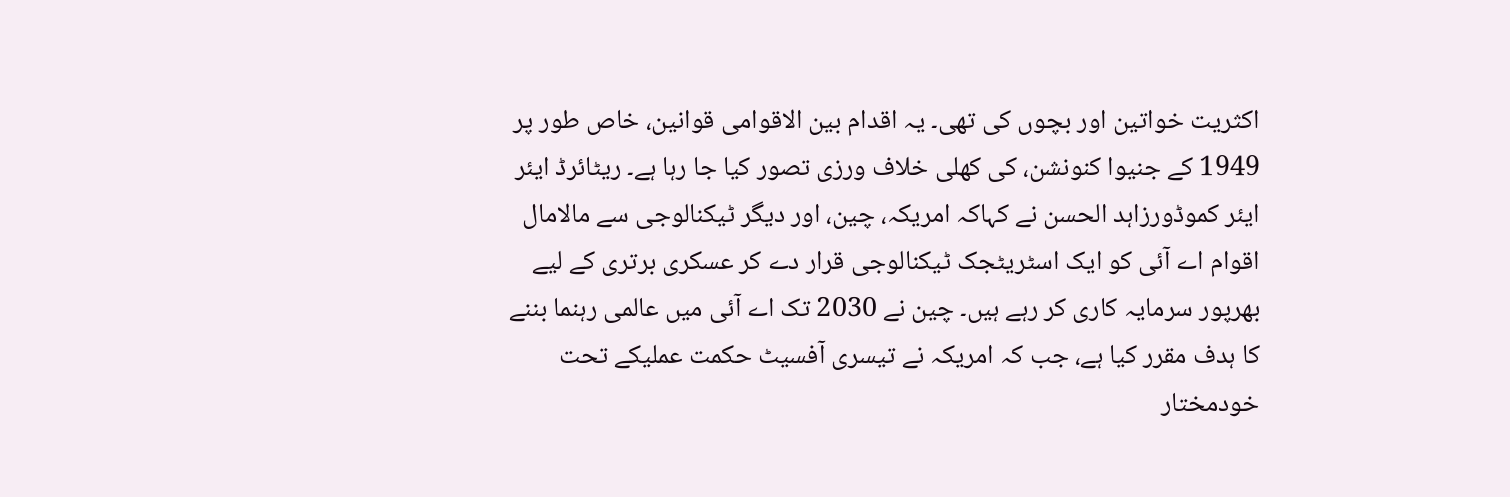اکثریت خواتین اور بچوں کی تھی۔ یہ اقدام بین الاقوامی قوانین، خاص طور پر 1949 کے جنیوا کنونشن، کی کھلی خلاف ورزی تصور کیا جا رہا ہے۔ ریٹائرڈ ایئر ایئر کموڈورزاہد الحسن نے کہاکہ امریکہ، چین، اور دیگر ٹیکنالوجی سے مالامال اقوام اے آئی کو ایک اسٹریٹجک ٹیکنالوجی قرار دے کر عسکری برتری کے لیے بھرپور سرمایہ کاری کر رہے ہیں۔ چین نے 2030 تک اے آئی میں عالمی رہنما بننے کا ہدف مقرر کیا ہے، جب کہ امریکہ نے تیسری آفسیٹ حکمت عملیکے تحت خودمختار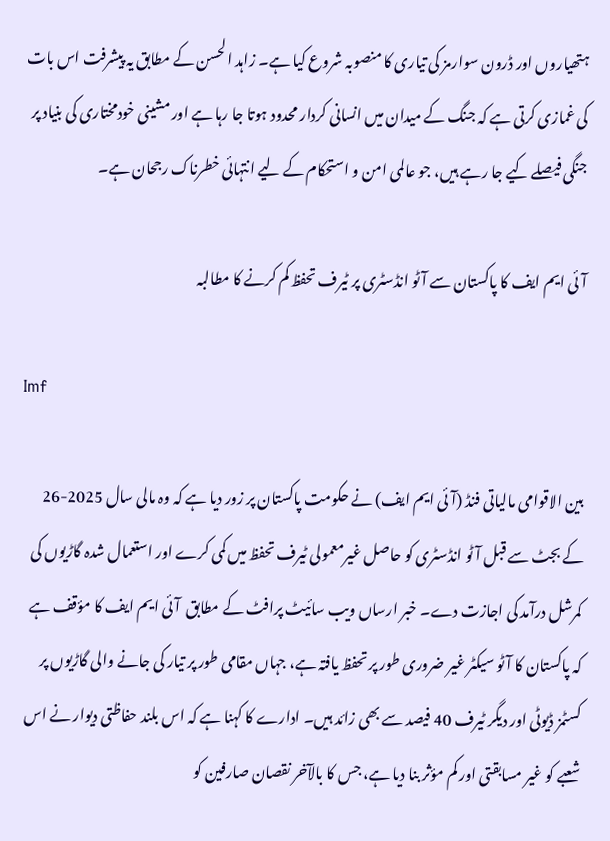ہتھیاروں اور ڈرون سوارمز کی تیاری کا منصوبہ شروع کیا ہے۔ زاہد الحسن کے مطابق یہ پیشرفت اس بات کی غمازی کرتی ہے کہ جنگ کے میدان میں انسانی کردار محدود ہوتا جا رہا ہے اور مشینی خودمختاری کی بنیاد پر جنگی فیصلے کیے جا رہے ہیں، جو عالمی امن و استحکام کے لیے انتہائی خطرناک رجحان ہے۔

آئی ایم ایف کا پاکستان سے آٹو انڈسٹری پر ٹیرف تحفظ کم کرنے کا مطالبہ

Imf

بین الاقوامی مالیاتی فنڈ (آئی ایم ایف) نے حکومت پاکستان پر زور دیا ہے کہ وہ مالی سال 2025-26 کے بجٹ سے قبل آٹو انڈسٹری کو حاصل غیرمعمولی ٹیرف تحفظ میں کمی کرے اور استعمال شدہ گاڑیوں کی کمرشل درآمد کی اجازت دے۔ خبر ارساں ویب سائیٹ پرافٹ کے مطابق  آئی ایم ایف کا مؤقف ہے کہ پاکستان کا آٹو سیکٹر غیر ضروری طور پر تحفظ یافتہ ہے، جہاں مقامی طور پر تیار کی جانے والی گاڑیوں پر کسٹمز ڈیوٹی اور دیگر ٹیرف 40 فیصد سے بھی زائد ہیں۔ ادارے کا کہنا ہے کہ اس بلند حفاظتی دیوار نے اس شعبے کو غیر مسابقتی اور کم مؤثر بنا دیا ہے، جس کا بالآخر نقصان صارفین کو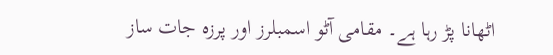اٹھانا پڑ رہا ہے۔ مقامی آٹو اسمبلرز اور پرزہ جات ساز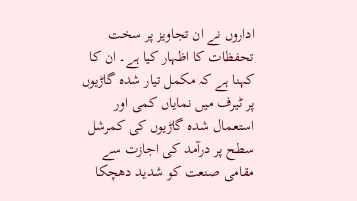اداروں نے ان تجاویز پر سخت تحفظات کا اظہار کیا ہے۔ ان کا کہنا ہے کہ مکمل تیار شدہ گاڑیوں پر ٹیرف میں نمایاں کمی اور استعمال شدہ گاڑیوں کی کمرشل سطح پر درآمد کی اجازت سے مقامی صنعت کو شدید دھچکا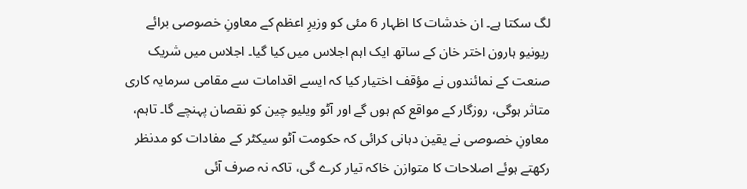لگ سکتا ہے۔ ان خدشات کا اظہار 6 مئی کو وزیرِ اعظم کے معاونِ خصوصی برائے ریونیو ہارون اختر خان کے ساتھ ایک اہم اجلاس میں کیا گیا۔ اجلاس میں شریک صنعت کے نمائندوں نے مؤقف اختیار کیا کہ ایسے اقدامات سے مقامی سرمایہ کاری متاثر ہوگی، روزگار کے مواقع کم ہوں گے اور آٹو ویلیو چین کو نقصان پہنچے گا۔ تاہم، معاونِ خصوصی نے یقین دہانی کرائی کہ حکومت آٹو سیکٹر کے مفادات کو مدنظر رکھتے ہوئے اصلاحات کا متوازن خاکہ تیار کرے گی، تاکہ نہ صرف آئی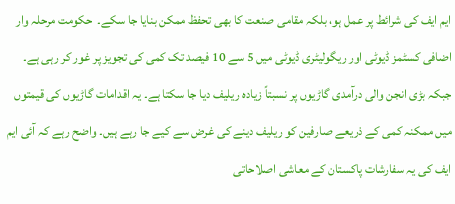ایم ایف کی شرائط پر عمل ہو، بلکہ مقامی صنعت کا بھی تحفظ ممکن بنایا جا سکے۔  حکومت مرحلہ وار اضافی کسٹمز ڈیوٹی اور ریگولیٹری ڈیوٹی میں 5 سے 10 فیصد تک کمی کی تجویز پر غور کر رہی ہے۔ جبکہ بڑی انجن والی درآمدی گاڑیوں پر نسبتاً زیادہ ریلیف دیا جا سکتا ہے۔ یہ اقدامات گاڑیوں کی قیمتوں میں ممکنہ کمی کے ذریعے صارفین کو ریلیف دینے کی غرض سے کیے جا رہے ہیں۔ واضح رہے کہ آئی ایم ایف کی یہ سفارشات پاکستان کے معاشی اصلاحاتی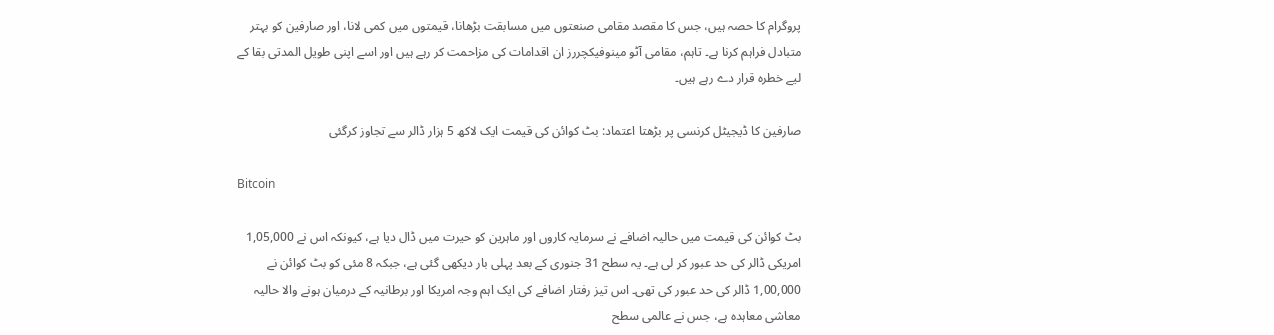پروگرام کا حصہ ہیں، جس کا مقصد مقامی صنعتوں میں مسابقت بڑھانا، قیمتوں میں کمی لانا، اور صارفین کو بہتر متبادل فراہم کرنا ہے۔ تاہم، مقامی آٹو مینوفیکچررز ان اقدامات کی مزاحمت کر رہے ہیں اور اسے اپنی طویل المدتی بقا کے لیے خطرہ قرار دے رہے ہیں۔

صارفین کا ڈیجیٹل کرنسی پر بڑھتا اعتماد: بٹ کوائن کی قیمت ایک لاکھ 5 ہزار ڈالر سے تجاوز کرگئی

Bitcoin

بٹ کوائن کی قیمت میں حالیہ اضافے نے سرمایہ کاروں اور ماہرین کو حیرت میں ڈال دیا ہے، کیونکہ اس نے 1,05,000 امریکی ڈالر کی حد عبور کر لی ہے۔ یہ سطح 31 جنوری کے بعد پہلی بار دیکھی گئی ہے، جبکہ 8 مئی کو بٹ کوائن نے 1,00,000 ڈالر کی حد عبور کی تھی۔ اس تیز رفتار اضافے کی ایک اہم وجہ امریکا اور برطانیہ کے درمیان ہونے والا حالیہ معاشی معاہدہ ہے، جس نے عالمی سطح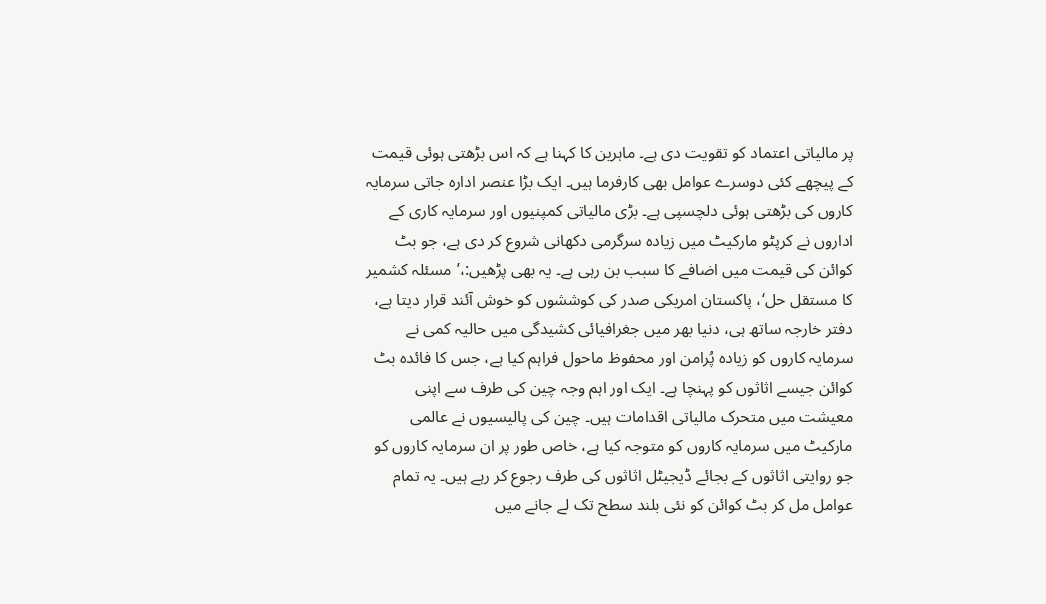پر مالیاتی اعتماد کو تقویت دی ہے۔ ماہرین کا کہنا ہے کہ اس بڑھتی ہوئی قیمت کے پیچھے کئی دوسرے عوامل بھی کارفرما ہیں۔ ایک بڑا عنصر ادارہ جاتی سرمایہ کاروں کی بڑھتی ہوئی دلچسپی ہے۔ بڑی مالیاتی کمپنیوں اور سرمایہ کاری کے اداروں نے کرپٹو مارکیٹ میں زیادہ سرگرمی دکھانی شروع کر دی ہے، جو بٹ کوائن کی قیمت میں اضافے کا سبب بن رہی ہے۔ یہ بھی پڑھیں:،’مسئلہ کشمیر کا مستقل حل‘، پاکستان امریکی صدر کی کوششوں کو خوش آئند قرار دیتا ہے، دفتر خارجہ ساتھ ہی، دنیا بھر میں جغرافیائی کشیدگی میں حالیہ کمی نے سرمایہ کاروں کو زیادہ پُرامن اور محفوظ ماحول فراہم کیا ہے، جس کا فائدہ بٹ کوائن جیسے اثاثوں کو پہنچا ہے۔ ایک اور اہم وجہ چین کی طرف سے اپنی معیشت میں متحرک مالیاتی اقدامات ہیں۔ چین کی پالیسیوں نے عالمی مارکیٹ میں سرمایہ کاروں کو متوجہ کیا ہے، خاص طور پر ان سرمایہ کاروں کو جو روایتی اثاثوں کے بجائے ڈیجیٹل اثاثوں کی طرف رجوع کر رہے ہیں۔ یہ تمام عوامل مل کر بٹ کوائن کو نئی بلند سطح تک لے جانے میں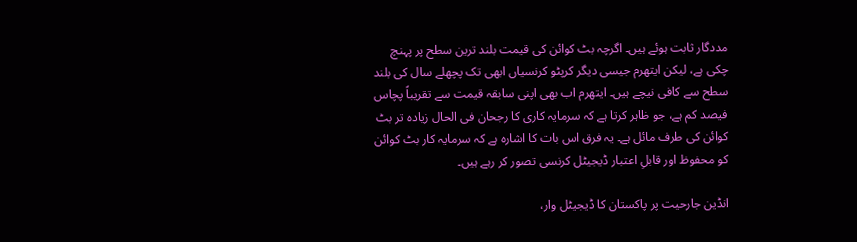مددگار ثابت ہوئے ہیں۔ اگرچہ بٹ کوائن کی قیمت بلند ترین سطح پر پہنچ چکی ہے، لیکن ایتھرم جیسی دیگر کرپٹو کرنسیاں ابھی تک پچھلے سال کی بلند سطح سے کافی نیچے ہیں۔ ایتھرم اب بھی اپنی سابقہ قیمت سے تقریباً پچاس فیصد کم ہے، جو ظاہر کرتا ہے کہ سرمایہ کاری کا رجحان فی الحال زیادہ تر بٹ کوائن کی طرف مائل ہے۔ یہ فرق اس بات کا اشارہ ہے کہ سرمایہ کار بٹ کوائن کو محفوظ اور قابلِ اعتبار ڈیجیٹل کرنسی تصور کر رہے ہیں۔

انڈین جارحیت پر پاکستان کا ڈیجیٹل وار،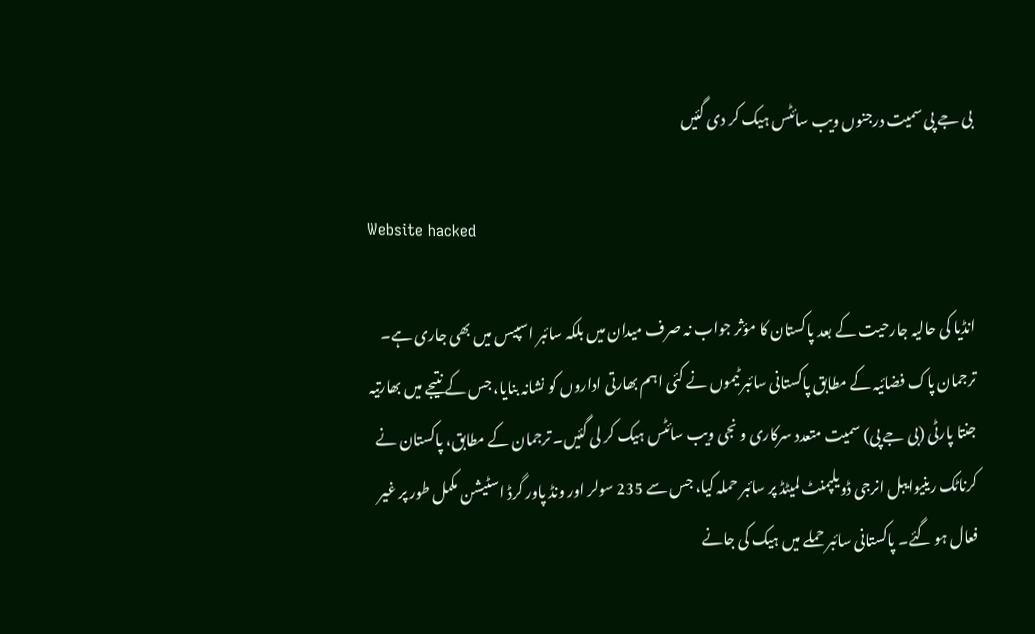بی جے پی سمیت درجنوں ویب سائٹس ہیک کر دی گئیں

Website hacked

انڈیا کی حالیہ جارحیت کے بعد پاکستان کا مؤثر جواب نہ صرف میدان میں بلکہ سائبر اسپیس میں بھی جاری ہے۔ ترجمان پاک فضائیہ کے مطابق پاکستانی سائبر ٹیموں نے کئی اہم بھارتی اداروں کو نشانہ بنایا، جس کے نتیجے میں بھارتیہ جنتا پارٹی (بی جے پی) سمیت متعدد سرکاری و نجی ویب سائٹس ہیک کر لی گئیں۔ ترجمان کے مطابق، پاکستان نے کرناٹک رینیوایبل انرجی ڈویلپمنٹ لمیٹڈ پر سائبر حملہ کیا، جس سے 235 سولر اور ونڈ پاور گرڈ اسٹیشن مکمل طور پر غیر فعال ہو گئے۔ پاکستانی سائبر حملے میں ہیک کی جانے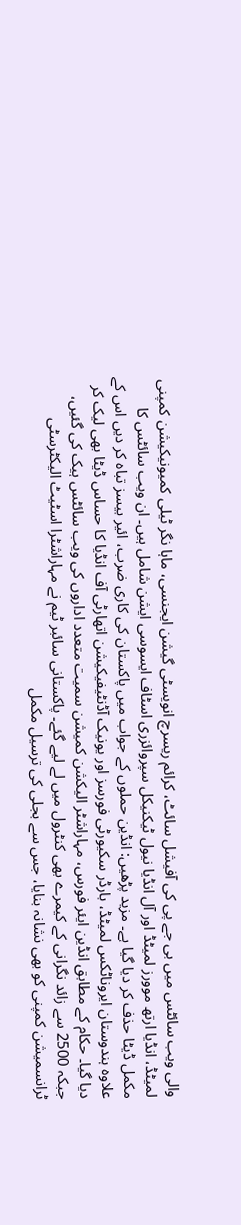والی ویب سائٹس میں بی جے پی کی آفیشل سائٹ، کرائم ریسرچ انویسٹی گیشن ایجنسی، ماہا نگر ٹیلی کمیونیکیشن کمپنی لمیٹڈ، انڈیا ارتھ موورز لمیٹڈ اور آل انڈیا نیول ٹیکنیکل سپروائزری اسٹاف ایسوسی ایشن شامل ہیں۔ ان ویب سائٹس کا مکمل ڈیٹا حذف کر دیا گیا ہے۔ مزید پڑھیں: انڈین حملوں کے جواب میں پاکستان کی کاری ضرب، ائیر بیسز تباہ کر دیں اس کے علاوہ ہندوستان ایروناٹکس لمیٹڈ، بارڈر سکیورٹی فورسز اور یونیک آڈنٹیفیکیشن اتھارٹی آف انڈیا کا حساس ڈیٹا بھی لیک کر دیا گیا۔ حکام کے مطابق انڈین ایئر فورس، مہاراشٹر الیکشن کمیشن سمیت متعدد اداروں کی ویب سائٹس ہیک کی گئیں، جبکہ 2500 سے زائد نگرانی کے کیمرے بھی کنٹرول میں لے لیے گئے۔ پاکستانی سائبر ٹیم نے مہاراشٹرا اسٹیٹ الیکٹرسٹی ٹرانسمیشن کمپنی کو بھی نشانہ بنایا، جس سے بجلی کی ترسیل مکمل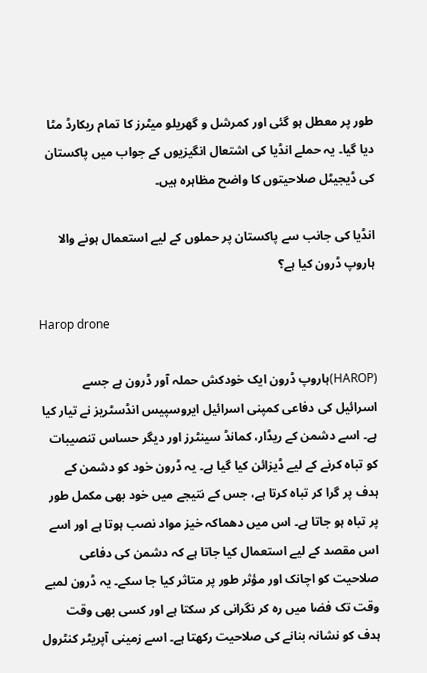طور پر معطل ہو گئی اور کمرشل و گھریلو میٹرز کا تمام ریکارڈ مٹا دیا گیا۔ یہ حملے انڈیا کی اشتعال انگیزیوں کے جواب میں پاکستان کی ڈیجیٹل صلاحیتوں کا واضح مظاہرہ ہیں۔

انڈیا کی جانب سے پاکستان پر حملوں کے لیے استعمال ہونے والا ہاروپ ڈرون کیا ہے؟

Harop drone

(HAROP)ہاروپ ڈرون ایک خودکش حملہ آور ڈرون ہے جسے اسرائیل کی دفاعی کمپنی اسرائیل ایروسپیس انڈسٹریز نے تیار کیا ہے۔ اسے دشمن کے ریڈار، کمانڈ سینٹرز اور دیگر حساس تنصیبات کو تباہ کرنے کے لیے ڈیزائن کیا گیا ہے۔ یہ ڈرون خود کو دشمن کے ہدف پر گرا کر تباہ کرتا ہے، جس کے نتیجے میں خود بھی مکمل طور پر تباہ ہو جاتا ہے۔ اس میں دھماکہ خیز مواد نصب ہوتا ہے اور اسے اس مقصد کے لیے استعمال کیا جاتا ہے کہ دشمن کی دفاعی صلاحیت کو اچانک اور مؤثر طور پر متاثر کیا جا سکے۔ یہ ڈرون لمبے وقت تک فضا میں رہ کر نگرانی کر سکتا ہے اور کسی بھی وقت ہدف کو نشانہ بنانے کی صلاحیت رکھتا ہے۔ اسے زمینی آپریٹر کنٹرول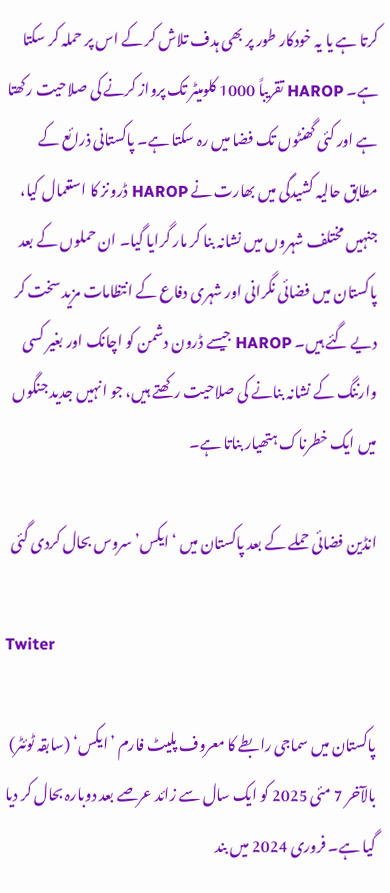کرتا ہے یا یہ خودکار طور پر بھی ہدف تلاش کر کے اس پر حملہ کر سکتا ہے۔ HAROP تقریباً 1000 کلومیٹر تک پرواز کرنے کی صلاحیت رکھتا ہے اور کئی گھنٹوں تک فضا میں رہ سکتا ہے۔ پاکستانی ذرائع کے مطابق حالیہ کشیدگی میں بھارت نے HAROP ڈرونز کا استعمال کیا، جنہیں مختلف شہروں میں نشانہ بنا کر مار گرایا گیا۔ ان حملوں کے بعد پاکستان میں فضائی نگرانی اور شہری دفاع کے انتظامات مزید سخت کر دیے گئے ہیں۔ HAROP جیسے ڈرون دشمن کو اچانک اور بغیر کسی وارننگ کے نشانہ بنانے کی صلاحیت رکھتے ہیں، جو انہیں جدید جنگوں میں ایک خطرناک ہتھیار بناتا ہے۔

انڈین فضائی حملے کے بعد پاکستان میں ‘ایکس’ سروس بحال کردی گئی

Twiter

پاکستان میں سماجی رابطے کا معروف پلیٹ فارم ’ایکس‘ (سابقہ ٹوئٹر) بالآخر 7 مئی 2025 کو ایک سال سے زائد عرصے بعد دوبارہ بحال کر دیا گیا ہے۔ فروری 2024 میں بند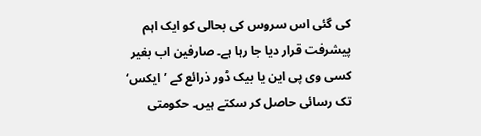کی گئی اس سروس کی بحالی کو ایک اہم پیشرفت قرار دیا جا رہا ہے۔ صارفین اب بغیر کسی وی پی این یا بیک ڈور ذرائع کے ’ایکس‘ تک رسائی حاصل کر سکتے ہیں۔ حکومتی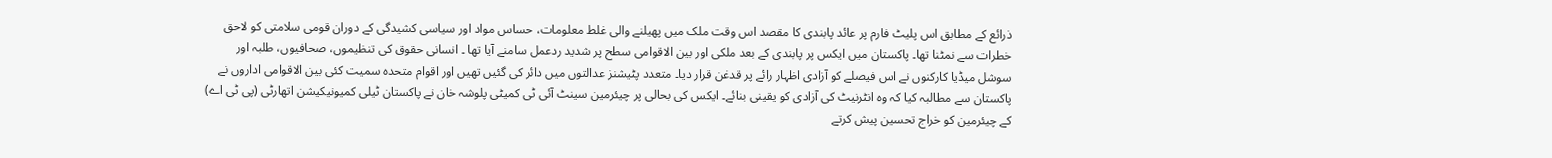ذرائع کے مطابق اس پلیٹ فارم پر عائد پابندی کا مقصد اس وقت ملک میں پھیلنے والی غلط معلومات، حساس مواد اور سیاسی کشیدگی کے دوران قومی سلامتی کو لاحق خطرات سے نمٹنا تھا۔ پاکستان میں ایکس پر پابندی کے بعد ملکی اور بین الاقوامی سطح پر شدید ردعمل سامنے آیا تھا ۔ انسانی حقوق کی تنظیموں، صحافیوں، طلبہ اور سوشل میڈیا کارکنوں نے اس فیصلے کو آزادی اظہار رائے پر قدغن قرار دیا۔ متعدد پٹیشنز عدالتوں میں دائر کی گئیں تھیں اور اقوام متحدہ سمیت کئی بین الاقوامی اداروں نے پاکستان سے مطالبہ کیا کہ وہ انٹرنیٹ کی آزادی کو یقینی بنائے۔ ایکس کی بحالی پر چیئرمین سینٹ آئی ٹی کمیٹی پلوشہ خان نے پاکستان ٹیلی کمیونیکیشن اتھارٹی (پی ٹی اے) کے چیئرمین کو خراج تحسین پیش کرتے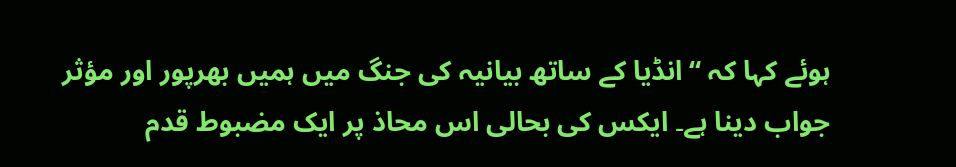ہوئے کہا کہ “انڈیا کے ساتھ بیانیہ کی جنگ میں ہمیں بھرپور اور مؤثر جواب دینا ہے۔ ایکس کی بحالی اس محاذ پر ایک مضبوط قدم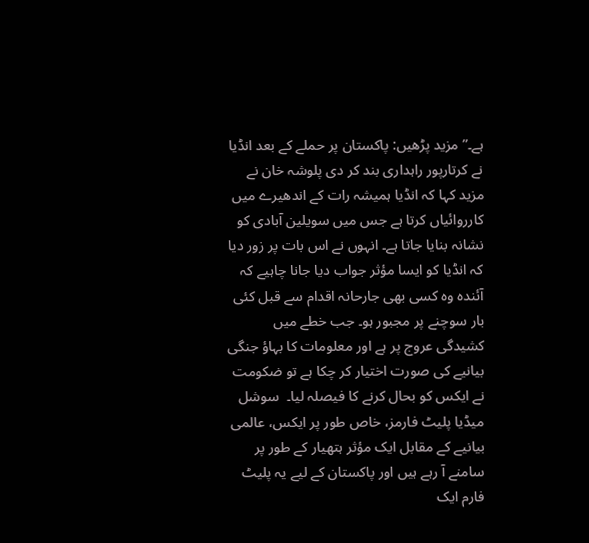ہے۔” مزید پڑھیں: پاکستان پر حملے کے بعد انڈیا نے کرتارپور راہداری بند کر دی پلوشہ خان نے مزید کہا کہ انڈیا ہمیشہ رات کے اندھیرے میں کارروائیاں کرتا ہے جس میں سویلین آبادی کو نشانہ بنایا جاتا ہے۔ انہوں نے اس بات پر زور دیا کہ انڈیا کو ایسا مؤثر جواب دیا جانا چاہیے کہ آئندہ وہ کسی بھی جارحانہ اقدام سے قبل کئی بار سوچنے پر مجبور ہو۔ جب خطے میں کشیدگی عروج پر ہے اور معلومات کا بہاؤ جنگی بیانیے کی صورت اختیار کر چکا ہے تو ضکومت نے ایکس کو بحال کرنے کا فیصلہ لیا۔  سوشل میڈیا پلیٹ فارمز، خاص طور پر ایکس، عالمی بیانیے کے مقابل ایک مؤثر ہتھیار کے طور پر سامنے آ رہے ہیں اور پاکستان کے لیے یہ پلیٹ فارم ایک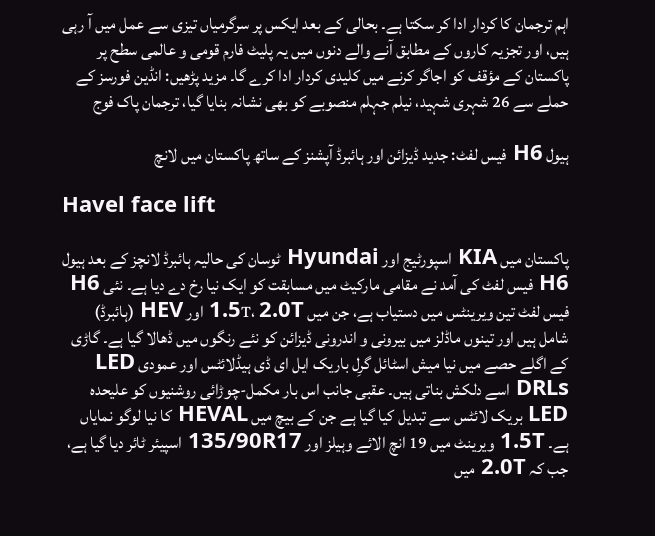اہم ترجمان کا کردار ادا کر سکتا ہے۔ بحالی کے بعد ایکس پر سرگرمیاں تیزی سے عمل میں آ رہی ہیں، اور تجزیہ کاروں کے مطابق آنے والے دنوں میں یہ پلیٹ فارم قومی و عالمی سطح پر پاکستان کے مؤقف کو اجاگر کرنے میں کلیدی کردار ادا کرے گا۔ مزید پڑھیں: انڈین فورسز کے حملے سے 26 شہری شہید، نیلم جہلم منصوبے کو بھی نشانہ بنایا گیا، ترجمان پاک فوج

ہیول H6 فیس لفٹ: جدید ڈیزائن اور ہائبرڈ آپشنز کے ساتھ پاکستان میں لانچ

Havel face lift

پاکستان میں KIA اسپورٹیج اور Hyundai ٹوسان کی حالیہ ہائبرڈ لانچز کے بعد ہیول H6 فیس لفٹ کی آمد نے مقامی مارکیٹ میں مسابقت کو ایک نیا رخ دے دیا ہے۔ نئی H6 فیس لفٹ تین ویرینٹس میں دستیاب ہے، جن میں 1.5T، 2.0T اور HEV (ہائبرڈ) شامل ہیں اور تینوں ماڈلز میں بیرونی و اندرونی ڈیزائن کو نئے رنگوں میں ڈھالا گیا ہے۔ گاڑی کے اگلے حصے میں نیا میش اسٹائل گرِل باریک ایل ای ڈی ہیڈلائٹس اور عمودی LED DRLs اسے دلکش بناتی ہیں۔ عقبی جانب اس بار مکمل-چوڑائی روشنیوں کو علیحدہ LED بریک لائٹس سے تبدیل کیا گیا ہے جن کے بیچ میں HEVAL کا نیا لوگو نمایاں ہے۔ 1.5T ویرینٹ میں 19 انچ الائے وہیلز اور 135/90R17 اسپیئر ٹائر دیا گیا ہے، جب کہ 2.0T میں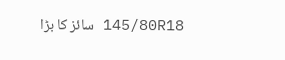145/80R18 سائز کا بڑا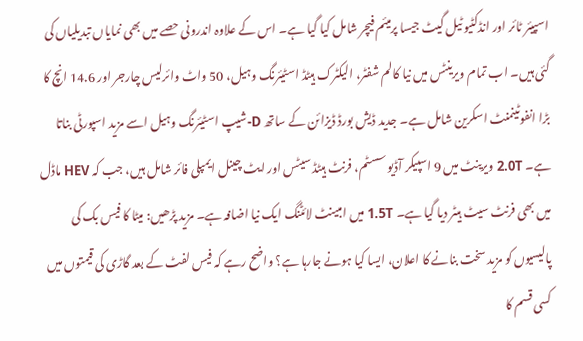اسپیئر ٹائر اور انڈکٹیو ٹیل گیٹ جیسا پرمیئم فیچر شامل کیا گیا ہے۔ اس کے علاوہ اندرونی حصے میں بھی نمایاں تبدیلیاں کی گئی ہیں۔ اب تمام ویرینٹس میں نیا کالم شفٹر، الیکٹرک ہیٹڈ اسٹیئرنگ وہیل، 50 واٹ وائرلیس چارجر اور 14.6 انچ کا بڑا انفوٹینمنٹ اسکرین شامل ہے۔ جدید ڈیش بورڈ ڈیزائن کے ساتھ D-شیپ اسٹیئرنگ وہیل اسے مزید اسپورٹی بناتا ہے۔ 2.0T ویرینٹ میں 9 اسپیکر آڈیو سسٹم، فرنٹ ہیٹڈ سیٹس اور ایٹ چینل ایمپلی فائر شامل ہیں، جب کہ HEV ماڈل میں بھی فرنٹ سیٹ ہیٹر دیا گیا ہے۔ 1.5T میں امبینٹ لائٹنگ ایک نیا اضافہ ہے۔ مزید پڑھیں: میٹا کا فیس بک کی پالیسیوں کو مزید سخت بنانے کا اعلان، ایسا کیا ہونے جارہا ہے؟ واضح رہے کہ فیس لفٹ کے بعد گاڑی کی قیمتوں میں کسی قسم کا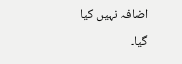اضافہ نہیں کیا گیا۔